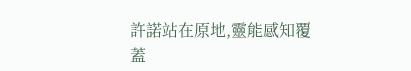許諾站在原地,靈能感知覆蓋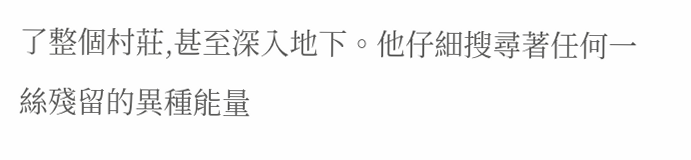了整個村莊,甚至深入地下。他仔細搜尋著任何一絲殘留的異種能量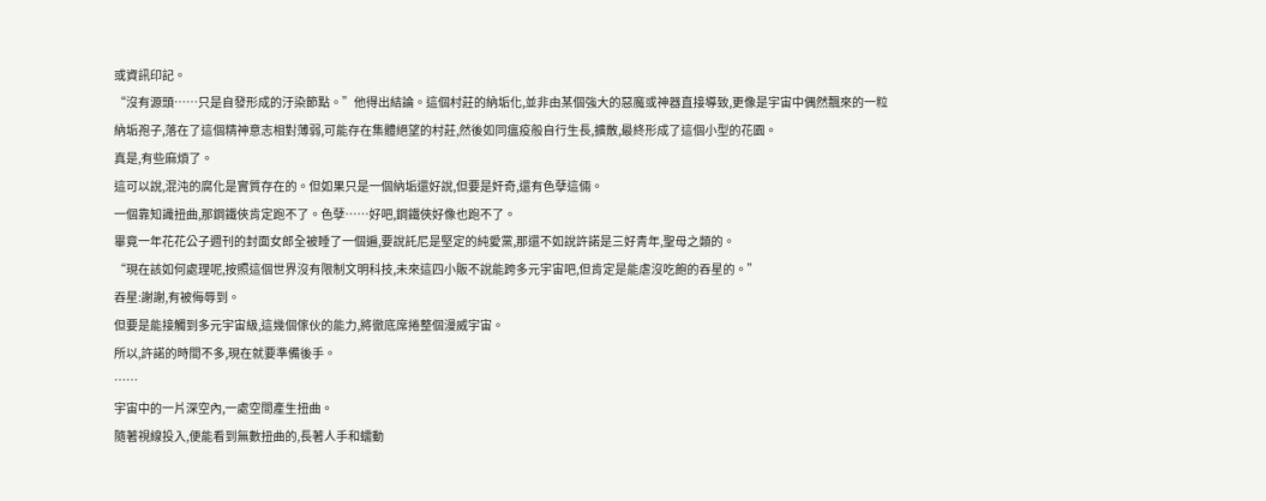或資訊印記。
“沒有源頭……只是自發形成的汙染節點。”他得出結論。這個村莊的納垢化,並非由某個強大的惡魔或神器直接導致,更像是宇宙中偶然飄來的一粒納垢孢子,落在了這個精神意志相對薄弱,可能存在集體絕望的村莊,然後如同瘟疫般自行生長,擴散,最終形成了這個小型的花園。
真是,有些麻煩了。
這可以說,混沌的腐化是實質存在的。但如果只是一個納垢還好說,但要是奸奇,還有色孽這倆。
一個靠知識扭曲,那鋼鐵俠肯定跑不了。色孽……好吧,鋼鐵俠好像也跑不了。
畢竟一年花花公子週刊的封面女郎全被睡了一個遍,要說託尼是堅定的純愛黨,那還不如說許諾是三好青年,聖母之類的。
“現在該如何處理呢,按照這個世界沒有限制文明科技,未來這四小販不說能跨多元宇宙吧,但肯定是能虐沒吃飽的吞星的。”
吞星:謝謝,有被侮辱到。
但要是能接觸到多元宇宙級,這幾個傢伙的能力,將徹底席捲整個漫威宇宙。
所以,許諾的時間不多,現在就要準備後手。
……
宇宙中的一片深空內,一處空間產生扭曲。
隨著視線投入,便能看到無數扭曲的,長著人手和蠕動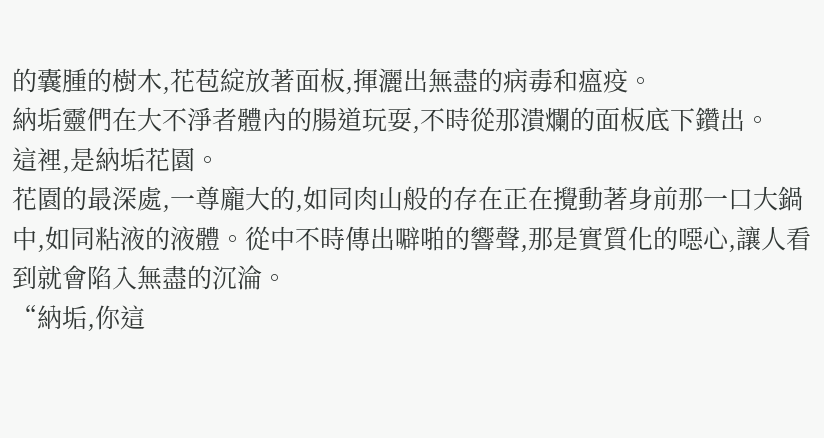的囊腫的樹木,花苞綻放著面板,揮灑出無盡的病毒和瘟疫。
納垢靈們在大不淨者體內的腸道玩耍,不時從那潰爛的面板底下鑽出。
這裡,是納垢花園。
花園的最深處,一尊龐大的,如同肉山般的存在正在攪動著身前那一口大鍋中,如同粘液的液體。從中不時傳出噼啪的響聲,那是實質化的噁心,讓人看到就會陷入無盡的沉淪。
“納垢,你這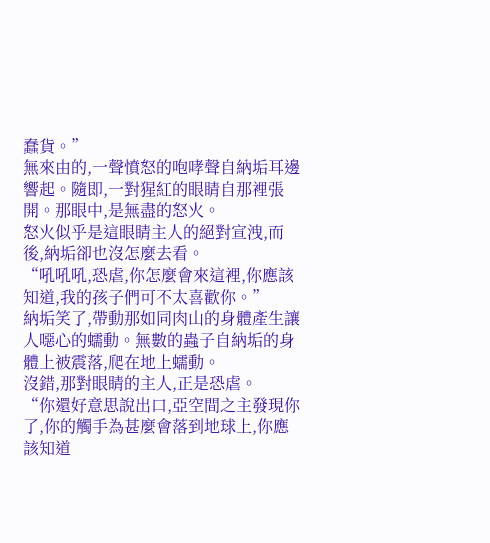蠢貨。”
無來由的,一聲憤怒的咆哮聲自納垢耳邊響起。隨即,一對猩紅的眼睛自那裡張開。那眼中,是無盡的怒火。
怒火似乎是這眼睛主人的絕對宣洩,而後,納垢卻也沒怎麼去看。
“吼吼吼,恐虐,你怎麼會來這裡,你應該知道,我的孩子們可不太喜歡你。”
納垢笑了,帶動那如同肉山的身體產生讓人噁心的蠕動。無數的蟲子自納垢的身體上被震落,爬在地上蠕動。
沒錯,那對眼睛的主人,正是恐虐。
“你還好意思說出口,亞空間之主發現你了,你的觸手為甚麼會落到地球上,你應該知道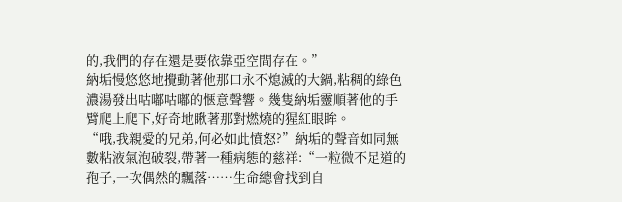的,我們的存在還是要依靠亞空間存在。”
納垢慢悠悠地攪動著他那口永不熄滅的大鍋,粘稠的綠色濃湯發出咕嘟咕嘟的愜意聲響。幾隻納垢靈順著他的手臂爬上爬下,好奇地瞅著那對燃燒的猩紅眼眸。
“哦,我親愛的兄弟,何必如此憤怒?”納垢的聲音如同無數粘液氣泡破裂,帶著一種病態的慈祥:“一粒微不足道的孢子,一次偶然的飄落……生命總會找到自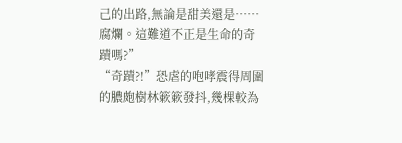己的出路,無論是甜美還是……腐爛。這難道不正是生命的奇蹟嗎?”
“奇蹟?!”恐虐的咆哮震得周圍的膿皰樹林簌簌發抖,幾棵較為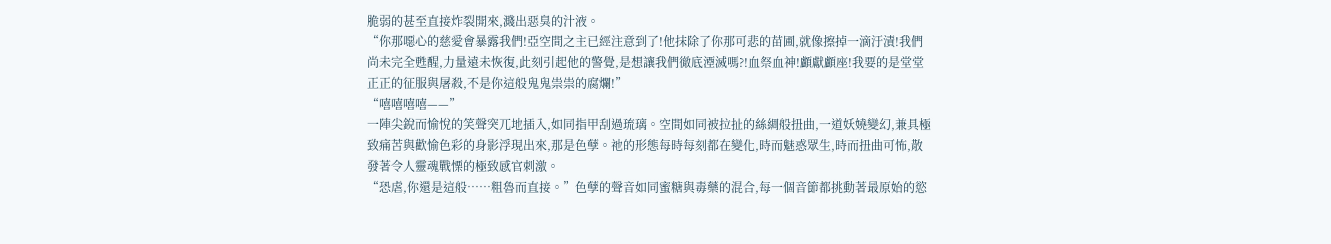脆弱的甚至直接炸裂開來,濺出惡臭的汁液。
“你那噁心的慈愛會暴露我們!亞空間之主已經注意到了!他抹除了你那可悲的苗圃,就像擦掉一滴汙漬!我們尚未完全甦醒,力量遠未恢復,此刻引起他的警覺,是想讓我們徹底湮滅嗎?!血祭血神!顱獻顱座!我要的是堂堂正正的征服與屠殺,不是你這般鬼鬼祟祟的腐爛!”
“嘻嘻嘻嘻——”
一陣尖銳而愉悅的笑聲突兀地插入,如同指甲刮過琉璃。空間如同被拉扯的絲綢般扭曲,一道妖嬈變幻,兼具極致痛苦與歡愉色彩的身影浮現出來,那是色孽。祂的形態每時每刻都在變化,時而魅惑眾生,時而扭曲可怖,散發著令人靈魂戰慄的極致感官刺激。
“恐虐,你還是這般……粗魯而直接。”色孽的聲音如同蜜糖與毒藥的混合,每一個音節都挑動著最原始的慾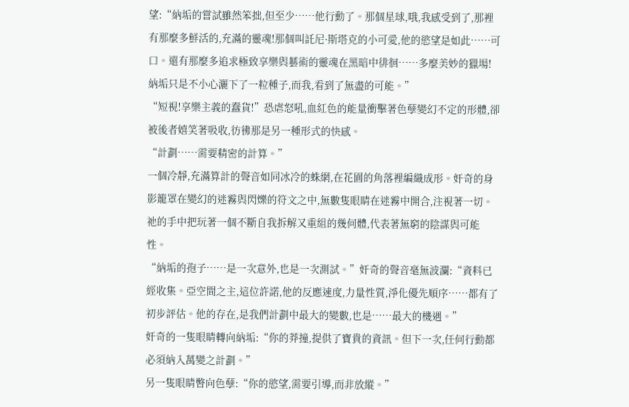望:“納垢的嘗試雖然笨拙,但至少……他行動了。那個星球,哦,我感受到了,那裡有那麼多鮮活的,充滿的靈魂!那個叫託尼·斯塔克的小可愛,他的慾望是如此……可口。還有那麼多追求極致享樂與藝術的靈魂在黑暗中徘徊……多麼美妙的獵場!納垢只是不小心灑下了一粒種子,而我,看到了無盡的可能。”
“短視!享樂主義的蠢貨!”恐虐怒吼,血紅色的能量衝擊著色孽變幻不定的形體,卻被後者嬉笑著吸收,彷彿那是另一種形式的快感。
“計劃……需要精密的計算。”
一個冷靜,充滿算計的聲音如同冰冷的蛛網,在花園的角落裡編織成形。奸奇的身影籠罩在變幻的迷霧與閃爍的符文之中,無數隻眼睛在迷霧中開合,注視著一切。祂的手中把玩著一個不斷自我拆解又重組的幾何體,代表著無窮的陰謀與可能性。
“納垢的孢子……是一次意外,也是一次測試。”奸奇的聲音毫無波瀾:“資料已經收集。亞空間之主,這位許諾,他的反應速度,力量性質,淨化優先順序……都有了初步評估。他的存在,是我們計劃中最大的變數,也是……最大的機遇。”
奸奇的一隻眼睛轉向納垢:“你的莽撞,提供了寶貴的資訊。但下一次,任何行動都必須納入萬變之計劃。”
另一隻眼睛瞥向色孽:“你的慾望,需要引導,而非放縱。”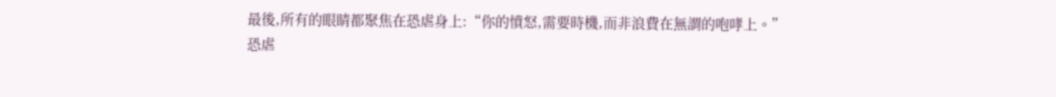最後,所有的眼睛都聚焦在恐虐身上:“你的憤怒,需要時機,而非浪費在無謂的咆哮上。”
恐虐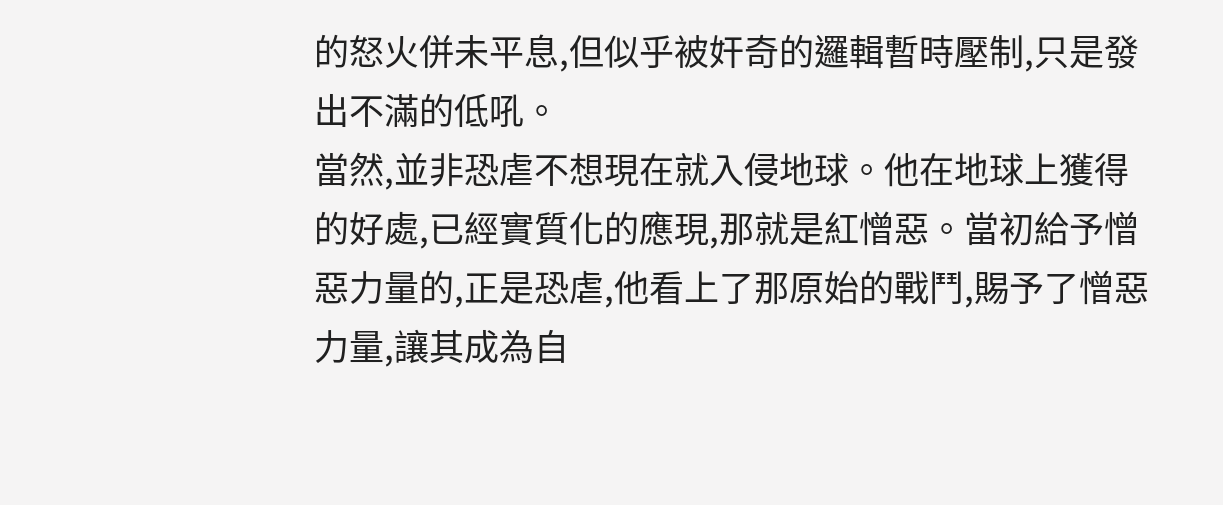的怒火併未平息,但似乎被奸奇的邏輯暫時壓制,只是發出不滿的低吼。
當然,並非恐虐不想現在就入侵地球。他在地球上獲得的好處,已經實質化的應現,那就是紅憎惡。當初給予憎惡力量的,正是恐虐,他看上了那原始的戰鬥,賜予了憎惡力量,讓其成為自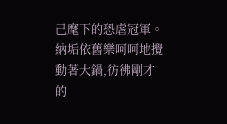己麾下的恐虐冠軍。
納垢依舊樂呵呵地攪動著大鍋,彷彿剛才的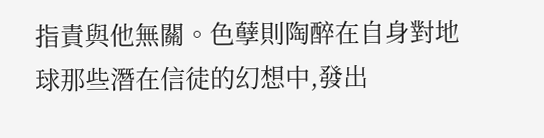指責與他無關。色孽則陶醉在自身對地球那些潛在信徒的幻想中,發出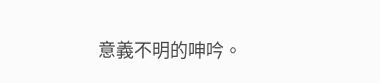意義不明的呻吟。